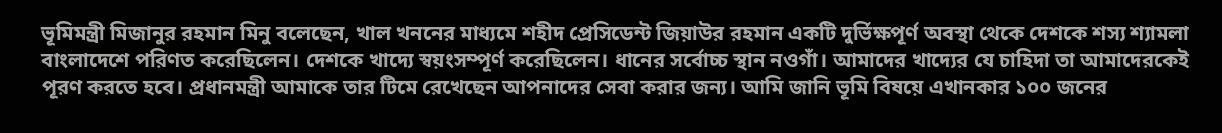ভূমিমন্ত্রী মিজানুর রহমান মিনু বলেছেন, খাল খননের মাধ্যমে শহীদ প্রেসিডেন্ট জিয়াউর রহমান একটি দুর্ভিক্ষপূর্ণ অবস্থা থেকে দেশকে শস্য শ্যামলা বাংলাদেশে পরিণত করেছিলেন। দেশকে খাদ্যে স্বয়ংসম্পূর্ণ করেছিলেন। ধানের সর্বোচ্চ স্থান নওগাঁ। আমাদের খাদ্যের যে চাহিদা তা আমাদেরকেই পূরণ করতে হবে। প্রধানমন্ত্রী আমাকে তার টিমে রেখেছেন আপনাদের সেবা করার জন্য। আমি জানি ভূমি বিষয়ে এখানকার ১০০ জনের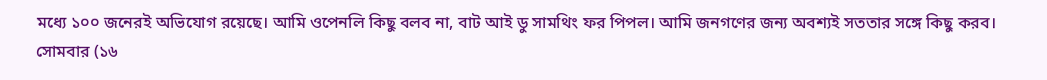মধ্যে ১০০ জনেরই অভিযোগ রয়েছে। আমি ওপেনলি কিছু বলব না, বাট আই ডু সামথিং ফর পিপল। আমি জনগণের জন্য অবশ্যই সততার সঙ্গে কিছু করব।
সোমবার (১৬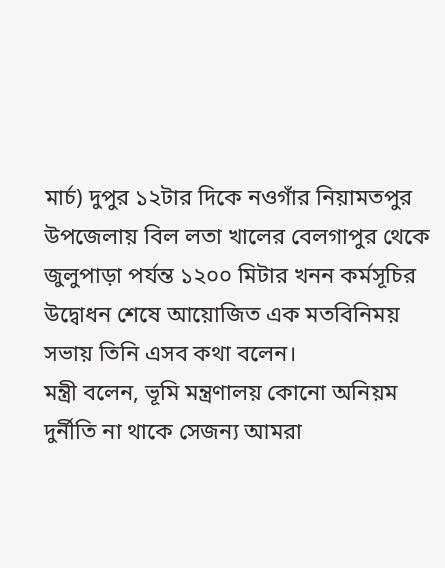মার্চ) দুপুর ১২টার দিকে নওগাঁর নিয়ামতপুর উপজেলায় বিল লতা খালের বেলগাপুর থেকে জুলুপাড়া পর্যন্ত ১২০০ মিটার খনন কর্মসূচির উদ্বোধন শেষে আয়োজিত এক মতবিনিময় সভায় তিনি এসব কথা বলেন।
মন্ত্রী বলেন, ভূমি মন্ত্রণালয় কোনো অনিয়ম দুর্নীতি না থাকে সেজন্য আমরা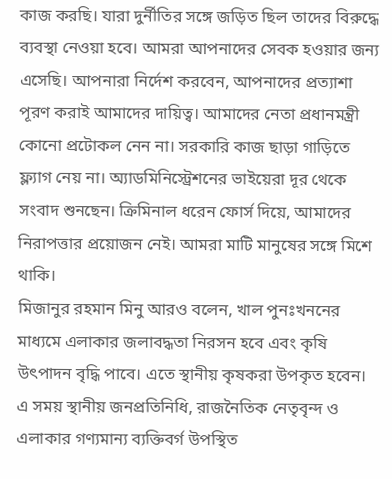কাজ করছি। যারা দুর্নীতির সঙ্গে জড়িত ছিল তাদের বিরুদ্ধে ব্যবস্থা নেওয়া হবে। আমরা আপনাদের সেবক হওয়ার জন্য এসেছি। আপনারা নির্দেশ করবেন, আপনাদের প্রত্যাশা পূরণ করাই আমাদের দায়িত্ব। আমাদের নেতা প্রধানমন্ত্রী কোনো প্রটোকল নেন না। সরকারি কাজ ছাড়া গাড়িতে ফ্ল্যাগ নেয় না। অ্যাডমিনিস্ট্রেশনের ভাইয়েরা দূর থেকে সংবাদ শুনছেন। ক্রিমিনাল ধরেন ফোর্স দিয়ে, আমাদের নিরাপত্তার প্রয়োজন নেই। আমরা মাটি মানুষের সঙ্গে মিশে থাকি।
মিজানুর রহমান মিনু আরও বলেন, খাল পুনঃখননের মাধ্যমে এলাকার জলাবদ্ধতা নিরসন হবে এবং কৃষি উৎপাদন বৃদ্ধি পাবে। এতে স্থানীয় কৃষকরা উপকৃত হবেন।
এ সময় স্থানীয় জনপ্রতিনিধি, রাজনৈতিক নেতৃবৃন্দ ও এলাকার গণ্যমান্য ব্যক্তিবর্গ উপস্থিত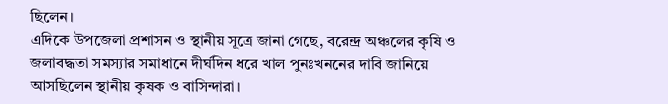ছিলেন।
এদিকে উপজেলা প্রশাসন ও স্থানীয় সূত্রে জানা গেছে, বরেন্দ্র অঞ্চলের কৃষি ও জলাবদ্ধতা সমস্যার সমাধানে দীর্ঘদিন ধরে খাল পুনঃখননের দাবি জানিয়ে আসছিলেন স্থানীয় কৃষক ও বাসিন্দারা।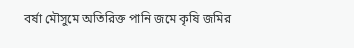বর্ষা মৌসুমে অতিরিক্ত পানি জমে কৃষি জমির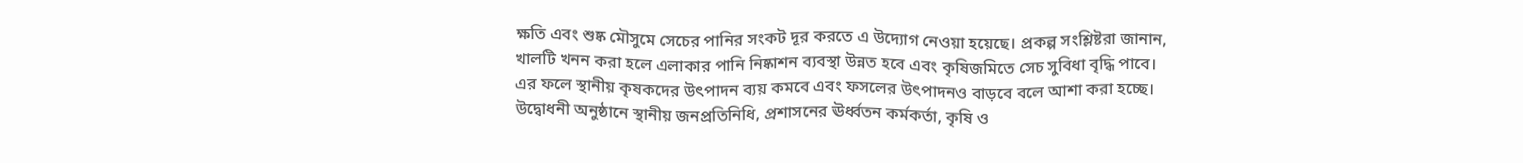ক্ষতি এবং শুষ্ক মৌসুমে সেচের পানির সংকট দূর করতে এ উদ্যোগ নেওয়া হয়েছে। প্রকল্প সংশ্লিষ্টরা জানান, খালটি খনন করা হলে এলাকার পানি নিষ্কাশন ব্যবস্থা উন্নত হবে এবং কৃষিজমিতে সেচ সুবিধা বৃদ্ধি পাবে। এর ফলে স্থানীয় কৃষকদের উৎপাদন ব্যয় কমবে এবং ফসলের উৎপাদনও বাড়বে বলে আশা করা হচ্ছে।
উদ্বোধনী অনুষ্ঠানে স্থানীয় জনপ্রতিনিধি, প্রশাসনের ঊর্ধ্বতন কর্মকর্তা, কৃষি ও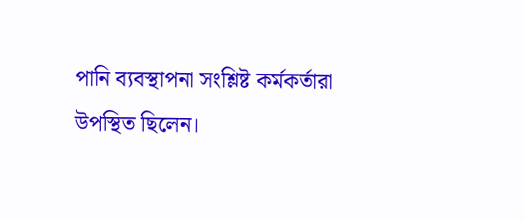পানি ব্যবস্থাপনা সংশ্লিষ্ট কর্মকর্তারা উপস্থিত ছিলেন।